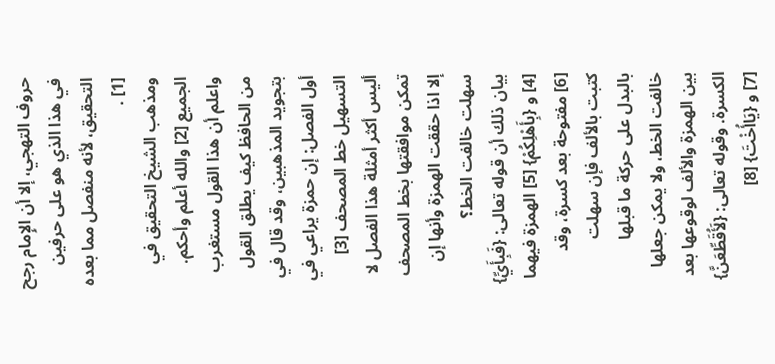حروف التهجي، إلا أن الإِمام رجح في هذا الذي هو على حرفين التحقيق، لأنه منفصل مما بعده [1] .
ومذهب الشيخ التحقيق في الجميع [2] والله أعلم وأحكم.
واعلم أن هذا القول مستغرب من الحافظ كيف يطلق القول بتجويد المذهبين، وقد قال في أول الفصل: إن حمزة يراعي في التسهيل خط المصحف [3] أليس أكثر أمثلة هذا الفصل لا تمكن موافقتها بخط المصحف إلا اذا حققت الهمزة وأنها إن سهلت خالفت الخط؟
بيان ذلك أن قوله تعالى: {فَبِأَيِّ} [4] و {بِأَهْلِكُمْ} [5] الهمزة فيهما [6] مفتوحة بعد كسرة، وقد كتبت بالألف فإن سهلت بالبدل على حركة ما قبلها خالفت الخط، ولا يمكن جعلها بين الهمزة والألف لوقوعها بعد الكسرة. وقوله تعالى: {لَأُقَطِّعَنَّ} [7] و {يَاأُخْتَ} [8]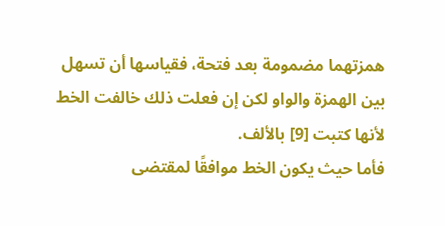همزتهما مضمومة بعد فتحة، فقياسها أن تسهل بين الهمزة والواو لكن إن فعلت ذلك خالفت الخط لأنها كتبت [9] بالألف.
فأما حيث يكون الخط موافقًا لمقتضى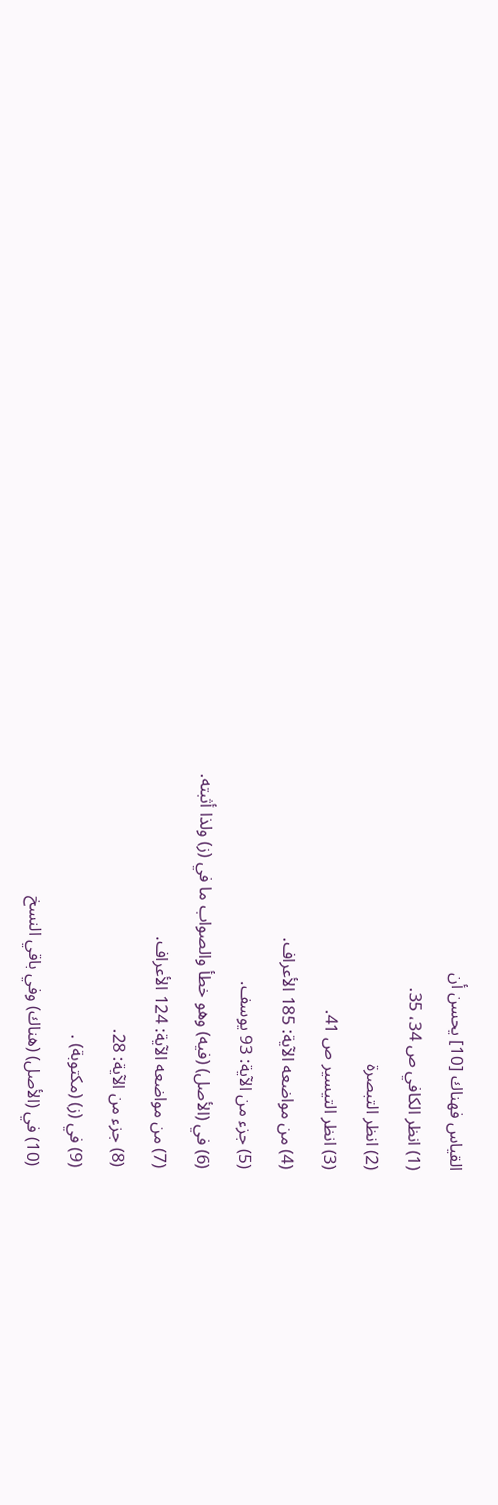القياس فهناك [10] يحسن أن
(1) انظر الكافي ص 34، 35.
(2) انظر التبصرة
(3) انظر التيسير ص 41.
(4) من مواضعه الآية: 185 الأعراف.
(5) جزء من الآية: 93 يوسف.
(6) في (الأصل) (فيه) وهو خطأ والصواب ما في (ز) ولذا أثبته.
(7) من مواضعه الآية: 124 الأعراف.
(8) جزء من الآية: 28.
(9) في (ز) (مكتوبة) .
(10) في (الأصل) (هناك) وفي باقي النسخ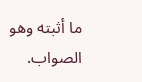ما أثبته وهو الصواب.